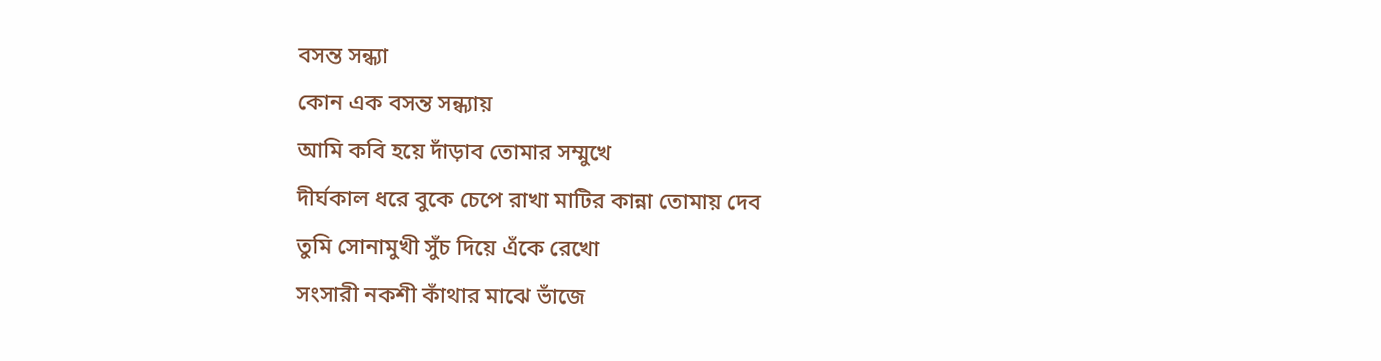বসন্ত সন্ধ্যা
কোন এক বসন্ত সন্ধ্যায়
আমি কবি হয়ে দাঁড়াব তোমার সম্মুখে
দীর্ঘকাল ধরে বুকে চেপে রাখা মাটির কান্না তোমায় দেব
তুমি সোনামুখী সুঁচ দিয়ে এঁকে রেখো
সংসারী নকশী কাঁথার মাঝে ভাঁজে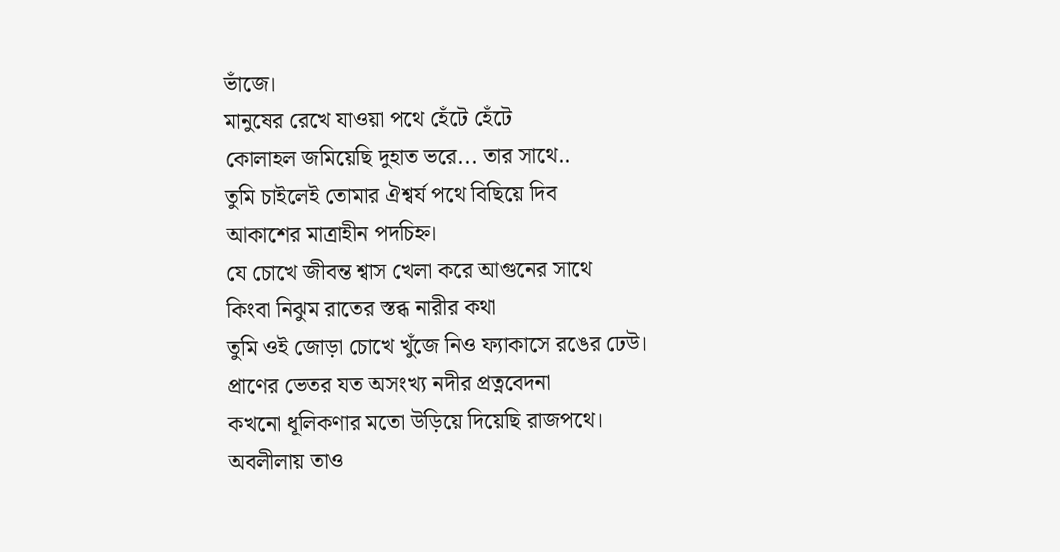ভাঁজে।
মানুষের রেখে যাওয়া পথে হেঁটে হেঁটে
কোলাহল জমিয়েছি দুহাত ভরে... তার সাথে..
তুমি চাইলেই তোমার ঐশ্বর্য পথে বিছিয়ে দিব
আকাশের মাত্রাহীন পদচিহ্ন।
যে চোখে জীবন্ত শ্বাস খেলা করে আগুনের সাথে
কিংবা নিঝুম রাতের স্তব্ধ নারীর কথা
তুমি ওই জোড়া চোখে খুঁজে নিও ফ্যাকাসে রঙের ঢেউ।
প্রাণের ভেতর যত অসংখ্য নদীর প্রত্নবেদনা
কখনো ধূলিকণার মতো উড়িয়ে দিয়েছি রাজপথে।
অবলীলায় তাও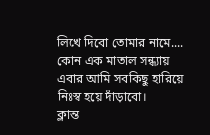লিখে দিবো তোমার নামে....
কোন এক মাতাল সন্ধ্যায়
এবার আমি সবকিছু হারিয়ে নিঃস্ব হয়ে দাঁড়াবো।
ক্লান্ত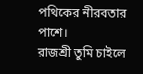পথিকের নীরবতার পাশে।
রাজশ্রী তুমি চাইলে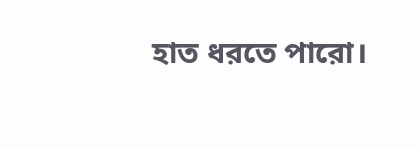হাত ধরতে পারো।